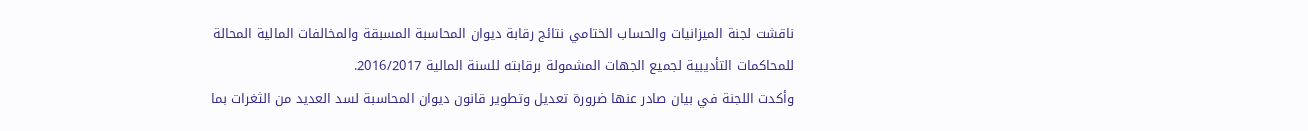ناقشت لجنة الميزانيات والحساب الختامي نتائج رقابة ديوان المحاسبة المسبقة والمخالفات المالية المحالة للمحاكمات التأديبية لجميع الجهات المشمولة برقابته للسنة المالية 2016/2017.
وأكدت اللجنة في بيان صادر عنها ضرورة تعديل وتطوير قانون ديوان المحاسبة لسد العديد من الثغرات بما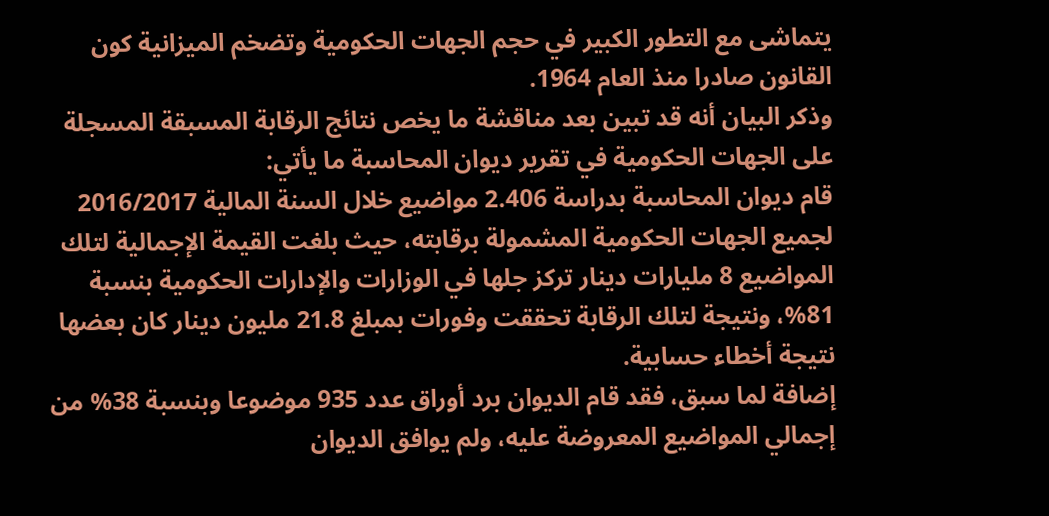يتماشى مع التطور الكبير في حجم الجهات الحكومية وتضخم الميزانية كون القانون صادرا منذ العام 1964.
وذكر البيان أنه قد تبين بعد مناقشة ما يخص نتائج الرقابة المسبقة المسجلة على الجهات الحكومية في تقرير ديوان المحاسبة ما يأتي:
قام ديوان المحاسبة بدراسة 2.406 مواضيع خلال السنة المالية 2016/2017 لجميع الجهات الحكومية المشمولة برقابته، حيث بلغت القيمة الإجمالية لتلك المواضيع 8 مليارات دينار تركز جلها في الوزارات والإدارات الحكومية بنسبة 81%، ونتيجة لتلك الرقابة تحققت وفورات بمبلغ 21.8 مليون دينار كان بعضها نتيجة أخطاء حسابية.
إضافة لما سبق، فقد قام الديوان برد أوراق عدد 935 موضوعا وبنسبة 38% من إجمالي المواضيع المعروضة عليه، ولم يوافق الديوان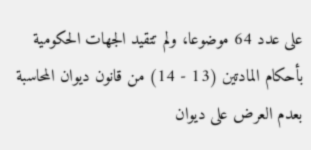على عدد 64 موضوعا، ولم تتقيد الجهات الحكومية بأحكام المادتين (13 - 14) من قانون ديوان المحاسبة بعدم العرض على ديوان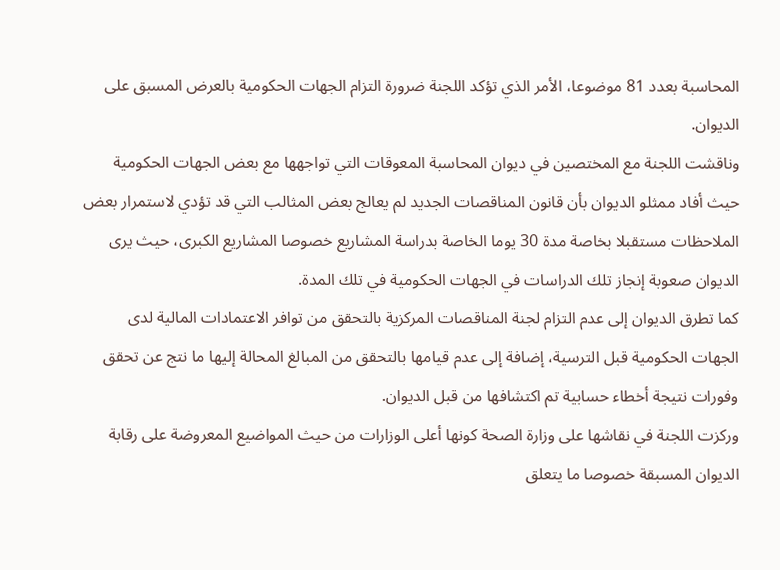المحاسبة بعدد 81 موضوعا، الأمر الذي تؤكد اللجنة ضرورة التزام الجهات الحكومية بالعرض المسبق على الديوان.
وناقشت اللجنة مع المختصين في ديوان المحاسبة المعوقات التي تواجهها مع بعض الجهات الحكومية حيث أفاد ممثلو الديوان بأن قانون المناقصات الجديد لم يعالج بعض المثالب التي قد تؤدي لاستمرار بعض الملاحظات مستقبلا بخاصة مدة 30 يوما الخاصة بدراسة المشاريع خصوصا المشاريع الكبرى، حيث يرى الديوان صعوبة إنجاز تلك الدراسات في الجهات الحكومية في تلك المدة.
كما تطرق الديوان إلى عدم التزام لجنة المناقصات المركزية بالتحقق من توافر الاعتمادات المالية لدى الجهات الحكومية قبل الترسية، إضافة إلى عدم قيامها بالتحقق من المبالغ المحالة إليها ما نتج عن تحقق وفورات نتيجة أخطاء حسابية تم اكتشافها من قبل الديوان.
وركزت اللجنة في نقاشها على وزارة الصحة كونها أعلى الوزارات من حيث المواضيع المعروضة على رقابة الديوان المسبقة خصوصا ما يتعلق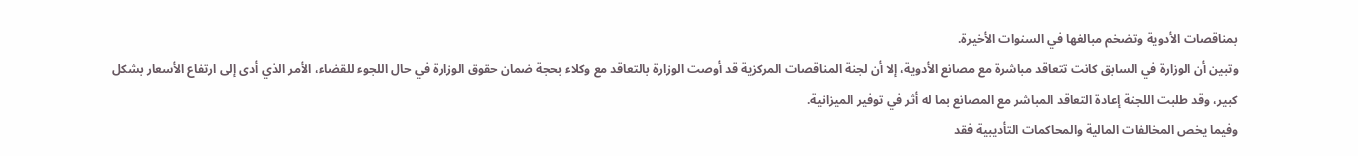بمناقصات الأدوية وتضخم مبالغها في السنوات الأخيرة.
وتبين أن الوزارة في السابق كانت تتعاقد مباشرة مع مصانع الأدوية، إلا أن لجنة المناقصات المركزية قد أوصت الوزارة بالتعاقد مع وكلاء بحجة ضمان حقوق الوزارة في حال اللجوء للقضاء، الأمر الذي أدى إلى ارتفاع الأسعار بشكل كبير، وقد طلبت اللجنة إعادة التعاقد المباشر مع المصانع بما له أثر في توفير الميزانية.
وفيما يخص المخالفات المالية والمحاكمات التأديبية فقد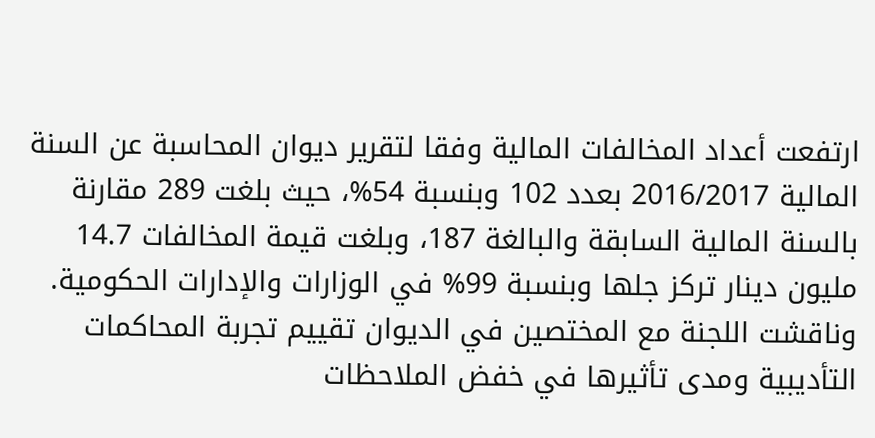ارتفعت أعداد المخالفات المالية وفقا لتقرير ديوان المحاسبة عن السنة المالية 2016/2017 بعدد 102 وبنسبة 54%، حيث بلغت 289 مقارنة بالسنة المالية السابقة والبالغة 187، وبلغت قيمة المخالفات 14.7 مليون دينار تركز جلها وبنسبة 99% في الوزارات والإدارات الحكومية.
وناقشت اللجنة مع المختصين في الديوان تقييم تجربة المحاكمات التأديبية ومدى تأثيرها في خفض الملاحظات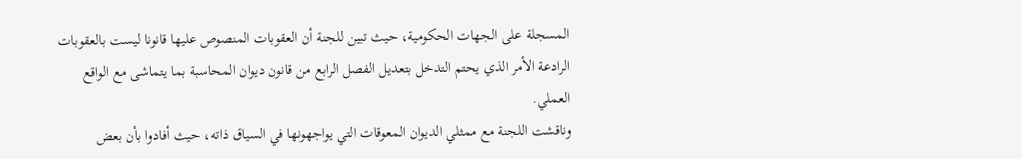المسجلة على الجهات الحكومية، حيث تبين للجنة أن العقوبات المنصوص عليها قانونا ليست بالعقوبات الرادعة الأمر الذي يحتم التدخل بتعديل الفصل الرابع من قانون ديوان المحاسبة بما يتماشى مع الواقع العملي.
وناقشت اللجنة مع ممثلي الديوان المعوقات التي يواجهونها في السياق ذاته، حيث أفادوا بأن بعض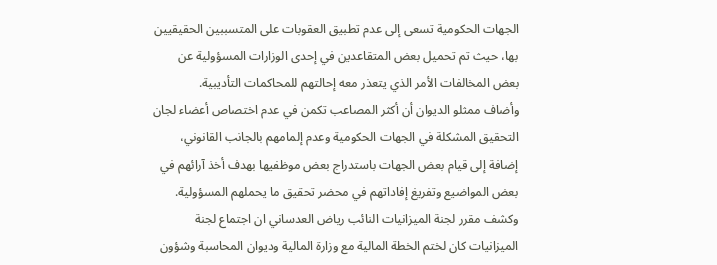الجهات الحكومية تسعى إلى عدم تطبيق العقوبات على المتسببين الحقيقيين بها، حيث تم تحميل بعض المتقاعدين في إحدى الوزارات المسؤولية عن بعض المخالفات الأمر الذي يتعذر معه إحالتهم للمحاكمات التأديبية.
وأضاف ممثلو الديوان أن أكثر المصاعب تكمن في عدم اختصاص أعضاء لجان التحقيق المشكلة في الجهات الحكومية وعدم إلمامهم بالجانب القانوني، إضافة إلى قيام بعض الجهات باستدراج بعض موظفيها بهدف أخذ آرائهم في بعض المواضيع وتفريغ إفاداتهم في محضر تحقيق ما يحملهم المسؤولية.
وكشف مقرر لجنة الميزانيات النائب رياض العدساني ان اجتماع لجنة الميزانيات كان لختم الخطة المالية مع وزارة المالية وديوان المحاسبة وشؤون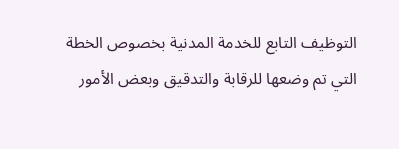التوظيف التابع للخدمة المدنية بخصوص الخطة التي تم وضعها للرقابة والتدقيق وبعض الأمور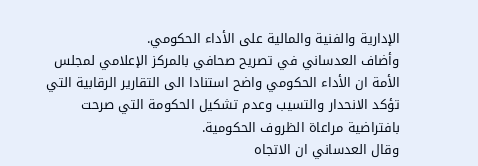الإدارية والفنية والمالية على الأداء الحكومي.
وأضاف العدساني في تصريح صحافي بالمركز الإعلامي لمجلس الأمة ان الأداء الحكومي واضح استنادا الى التقارير الرقابية التي تؤكد الانحدار والتسيب وعدم تشكيل الحكومة التي صرحت بافتراضية مراعاة الظروف الحكومية.
وقال العدساني ان الاتجاه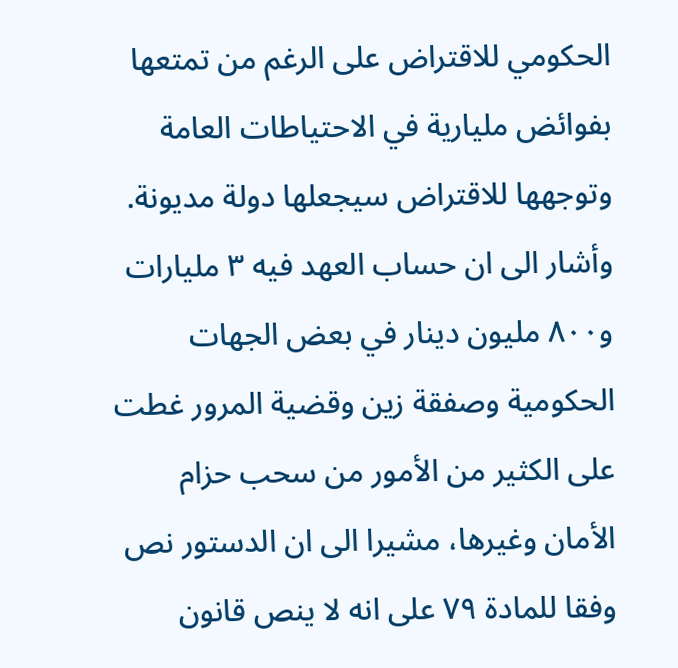الحكومي للاقتراض على الرغم من تمتعها بفوائض مليارية في الاحتياطات العامة وتوجهها للاقتراض سيجعلها دولة مديونة.
وأشار الى ان حساب العهد فيه ٣ مليارات و٨٠٠ مليون دينار في بعض الجهات الحكومية وصفقة زين وقضية المرور غطت على الكثير من الأمور من سحب حزام الأمان وغيرها، مشيرا الى ان الدستور نص وفقا للمادة ٧٩ على انه لا ينص قانون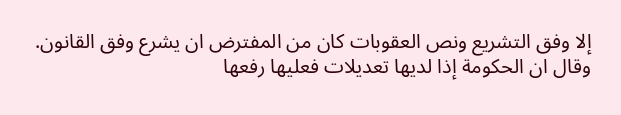إلا وفق التشريع ونص العقوبات كان من المفترض ان يشرع وفق القانون.
وقال ان الحكومة إذا لديها تعديلات فعليها رفعها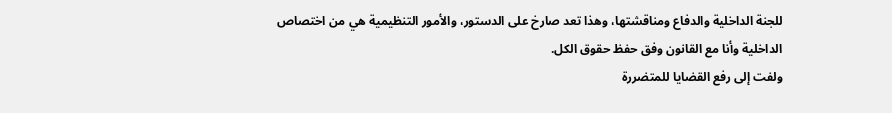للجنة الداخلية والدفاع ومناقشتها، وهذا تعد صارخ على الدستور، والأمور التنظيمية هي من اختصاص الداخلية وأنا مع القانون وفق حفظ حقوق الكل.
ولفت إلى رفع القضايا للمتضررة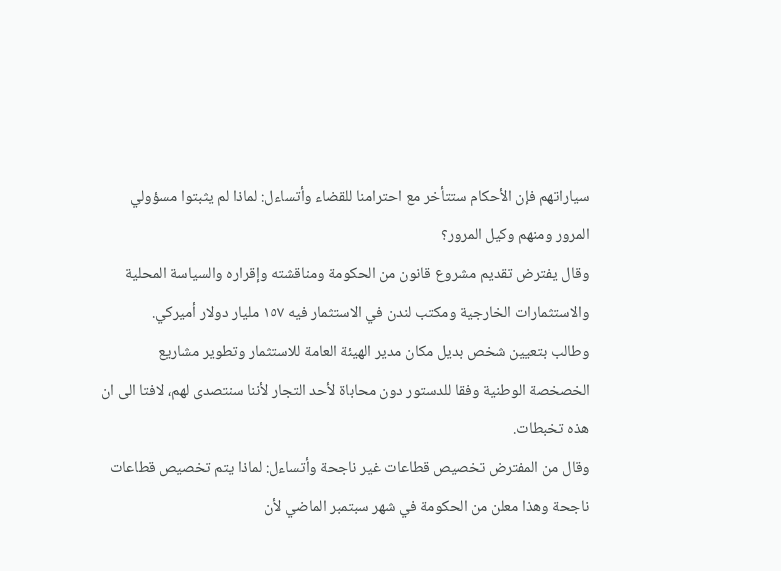سياراتهم فإن الأحكام ستتأخر مع احترامنا للقضاء وأتساءل: لماذا لم يثبتوا مسؤولي المرور ومنهم وكيل المرور؟
وقال يفترض تقديم مشروع قانون من الحكومة ومناقشته وإقراره والسياسة المحلية والاستثمارات الخارجية ومكتب لندن في الاستثمار فيه ١٥٧ مليار دولار أميركي.
وطالب بتعيين شخص بديل مكان مدير الهيئة العامة للاستثمار وتطوير مشاريع الخصخصة الوطنية وفقا للدستور دون محاباة لأحد التجار لأننا سنتصدى لهم، لافتا الى ان هذه تخبطات.
وقال من المفترض تخصيص قطاعات غير ناجحة وأتساءل: لماذا يتم تخصيص قطاعات ناجحة وهذا معلن من الحكومة في شهر سبتمبر الماضي لأن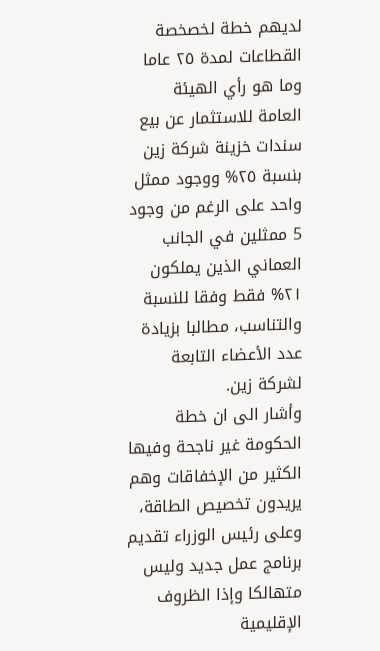لديهم خطة لخصخصة القطاعات لمدة ٢٥ عاما وما هو رأي الهيئة العامة للاستثمار عن بيع سندات خزينة شركة زين بنسبة ٢٥% ووجود ممثل واحد على الرغم من وجود 5 ممثلين في الجانب العماني الذين يملكون ٢١% فقط وفقا للنسبة والتناسب، مطالبا بزيادة عدد الأعضاء التابعة لشركة زين.
وأشار الى ان خطة الحكومة غير ناجحة وفيها الكثير من الإخفاقات وهم يريدون تخصيص الطاقة، وعلى رئيس الوزراء تقديم برنامج عمل جديد وليس متهالكا وإذا الظروف الإقليمية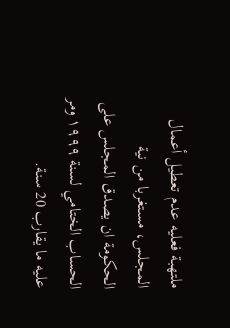ملتهبة فعليه عدم تعطيل أعمال المجلس، مستغربا من نية الحكومة ان يصدق المجلس على الحساب الختامي لسنة ١٩٩٩ ومر عليه ما يقارب 20 سنة.